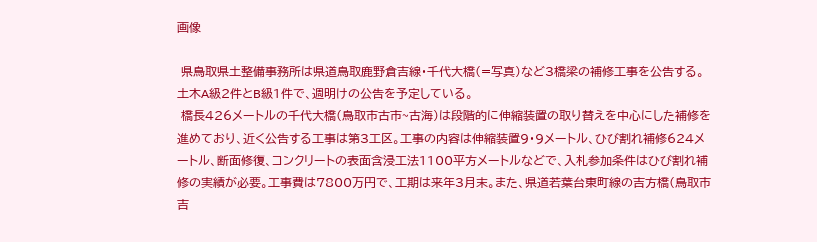画像

 県鳥取県土整備事務所は県道鳥取鹿野倉吉線・千代大橋(=写真)など3橋梁の補修工事を公告する。土木A級2件とB級1件で、週明けの公告を予定している。
 橋長426メートルの千代大橋(鳥取市古市~古海)は段階的に伸縮装置の取り替えを中心にした補修を進めており、近く公告する工事は第3工区。工事の内容は伸縮装置9・9メートル、ひび割れ補修624メートル、断面修復、コンクリートの表面含浸工法1100平方メートルなどで、入札参加条件はひび割れ補修の実績が必要。工事費は7800万円で、工期は来年3月末。また、県道若葉台東町線の吉方橋(鳥取市吉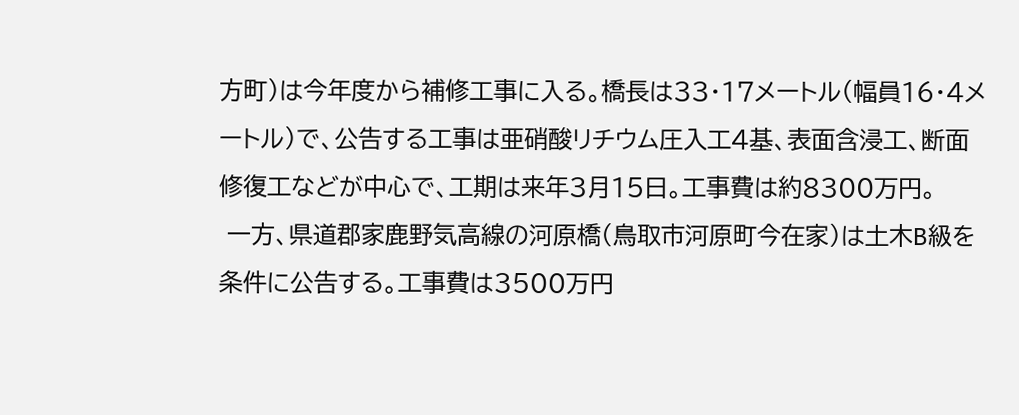方町)は今年度から補修工事に入る。橋長は33・17メートル(幅員16・4メートル)で、公告する工事は亜硝酸リチウム圧入工4基、表面含浸工、断面修復工などが中心で、工期は来年3月15日。工事費は約8300万円。
 一方、県道郡家鹿野気高線の河原橋(鳥取市河原町今在家)は土木B級を条件に公告する。工事費は3500万円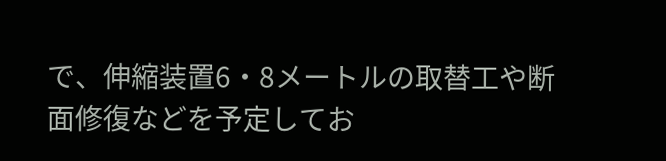で、伸縮装置6・8メートルの取替工や断面修復などを予定してお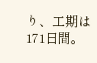り、工期は171日間。